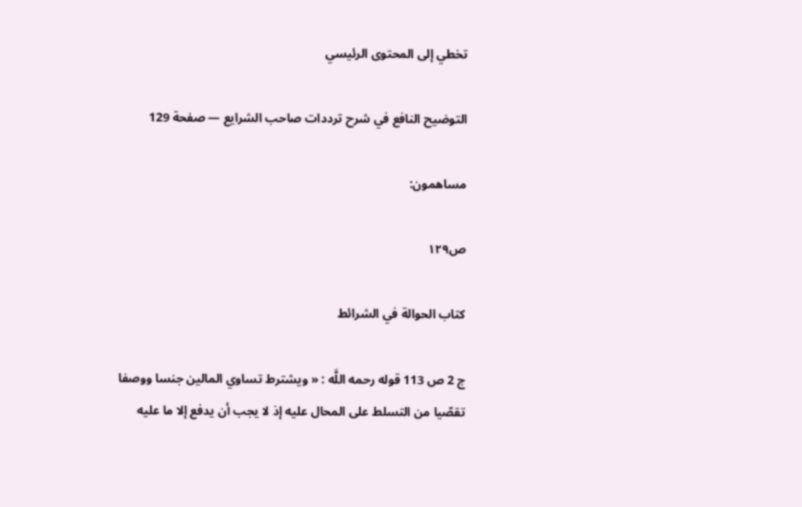تخطي إلى المحتوى الرئيسي

التوضيح النافع في شرح ترددات صاحب الشرايع — صفحة 129

مساهمون:

ص١٢٩

كتاب الحوالة في الشرائط

ج 2 ص 113 قوله رحمه اللَّه : « ويشترط تساوي المالين جنسا ووصفا تقصّيا من التسلط على المحال عليه إذ لا يجب أن يدفع إلا ما عليه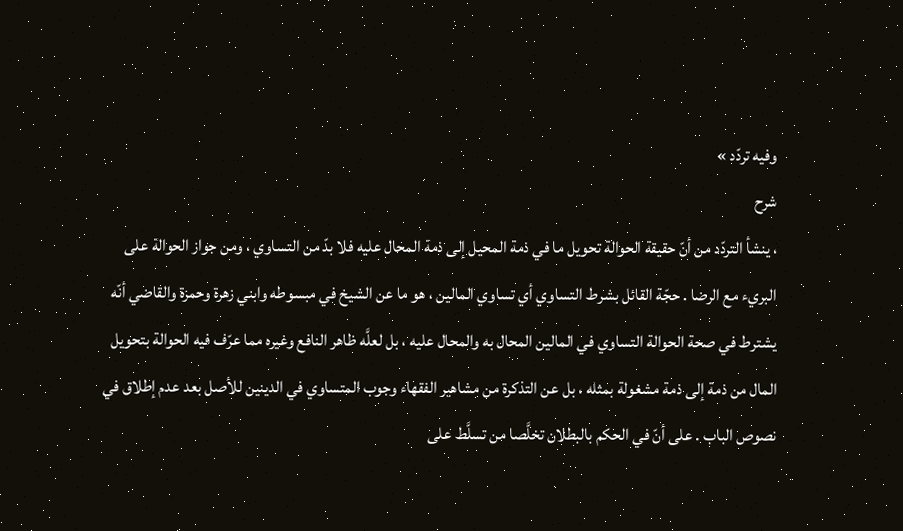وفيه تردّد »
شرح
، ينشأ التردّد من أنّ حقيقة الحوالة تحويل ما في ذمة المحيل إلى ذمة المحال عليه فلا بدّ من التساوي ، ومن جواز الحوالة على البريء مع الرضا . حجّة القائل بشرط التساوي أي تساوي المالين ، هو ما عن الشيخ في مبسوطه وابني زهرة وحمزة والقاضي أنّه يشترط في صحة الحوالة التساوي في المالين المحال به والمحال عليه ، بل لعلَّه ظاهر النافع وغيره مما عرّف فيه الحوالة بتحويل المال من ذمة إلى ذمة مشغولة بمثله ، بل عن التذكرة من مشاهير الفقهاء وجوب المتساوي في الدينين للأصل بعد عدم إطلاق في نصوص الباب . على أنّ في الحكم بالبطلان تخلَّصا من تسلَّط على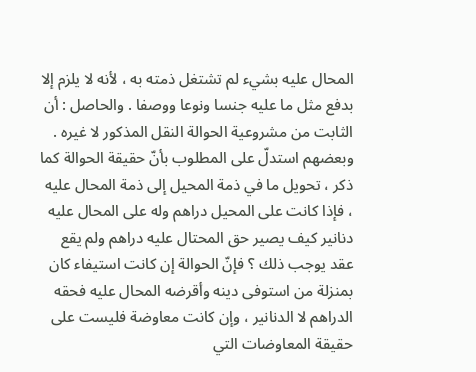المحال عليه بشيء لم تشتغل ذمته به ، لأنه لا يلزم إلا بدفع مثل ما عليه جنسا ونوعا ووصفا . والحاصل : أن الثابت من مشروعية الحوالة النقل المذكور لا غيره . وبعضهم استدلّ على المطلوب بأنّ حقيقة الحوالة كما ذكر ، تحويل ما في ذمة المحيل إلى ذمة المحال عليه ، فإذا كانت على المحيل دراهم وله على المحال عليه دنانير كيف يصير حق المحتال عليه دراهم ولم يقع عقد يوجب ذلك ؟ فإنّ الحوالة إن كانت استيفاء كان بمنزلة من استوفى دينه وأقرضه المحال عليه فحقه الدراهم لا الدنانير ، وإن كانت معاوضة فليست على حقيقة المعاوضات التي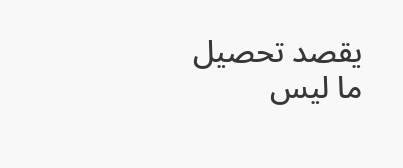يقصد تحصيل ما ليس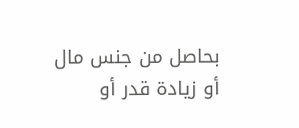بحاصل من جنس مال أو زيادة قدر أو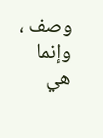وصف ، وإنما هي